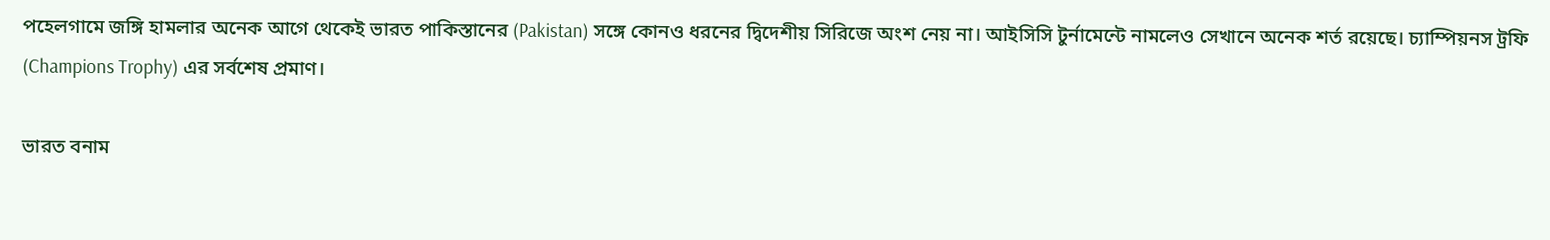পহেলগামে জঙ্গি হামলার অনেক আগে থেকেই ভারত পাকিস্তানের (Pakistan) সঙ্গে কোনও ধরনের দ্বিদেশীয় সিরিজে অংশ নেয় না। আইসিসি টুর্নামেন্টে নামলেও সেখানে অনেক শর্ত রয়েছে। চ্যাম্পিয়নস ট্রফি (Champions Trophy) এর সর্বশেষ প্রমাণ।

ভারত বনাম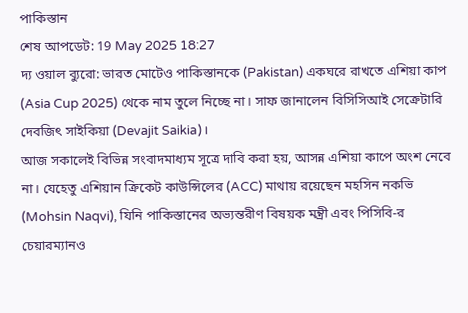পাকিস্তান
শেষ আপডেট: 19 May 2025 18:27
দ্য ওয়াল ব্যুরো: ভারত মোটেও পাকিস্তানকে (Pakistan) একঘরে রাখতে এশিয়া কাপ (Asia Cup 2025) থেকে নাম তুলে নিচ্ছে না। সাফ জানালেন বিসিসিআই সেক্রেটারি দেবজিৎ সাইকিয়া (Devajit Saikia)।
আজ সকালেই বিভিন্ন সংবাদমাধ্যম সূত্রে দাবি করা হয়, আসন্ন এশিয়া কাপে অংশ নেবে না। যেহেতু এশিয়ান ক্রিকেট কাউন্সিলের (ACC) মাথায় রয়েছেন মহসিন নকভি (Mohsin Naqvi), যিনি পাকিস্তানের অভ্যন্তরীণ বিষয়ক মন্ত্রী এবং পিসিবি-র চেয়ারম্যানও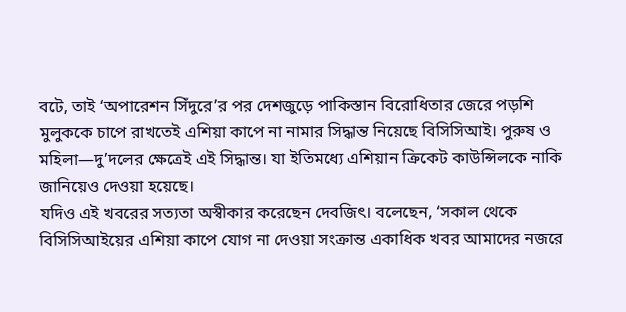বটে, তাই ‘অপারেশন সিঁদুরে’র পর দেশজুড়ে পাকিস্তান বিরোধিতার জেরে পড়শি মুলুককে চাপে রাখতেই এশিয়া কাপে না নামার সিদ্ধান্ত নিয়েছে বিসিসিআই। পুরুষ ও মহিলা—দু’দলের ক্ষেত্রেই এই সিদ্ধান্ত। যা ইতিমধ্যে এশিয়ান ক্রিকেট কাউন্সিলকে নাকি জানিয়েও দেওয়া হয়েছে।
যদিও এই খবরের সত্যতা অস্বীকার করেছেন দেবজিৎ। বলেছেন, ‘সকাল থেকে বিসিসিআইয়ের এশিয়া কাপে যোগ না দেওয়া সংক্রান্ত একাধিক খবর আমাদের নজরে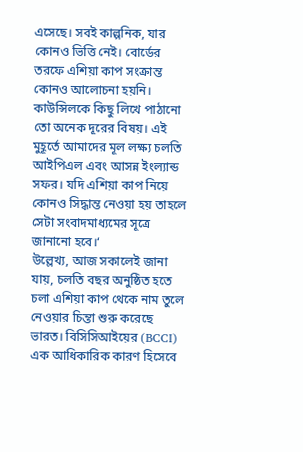এসেছে। সবই কাল্পনিক, যার কোনও ভিত্তি নেই। বোর্ডের তরফে এশিয়া কাপ সংক্রান্ত কোনও আলোচনা হয়নি। কাউন্সিলকে কিছু লিখে পাঠানো তো অনেক দূরের বিষয়। এই মুহূর্তে আমাদের মূল লক্ষ্য চলতি আইপিএল এবং আসন্ন ইংল্যান্ড সফর। যদি এশিয়া কাপ নিয়ে কোনও সিদ্ধান্ত নেওয়া হয় তাহলে সেটা সংবাদমাধ্যমের সূত্রে জানানো হবে।‘
উল্লেখ্য, আজ সকালেই জানা যায়, চলতি বছর অনুষ্ঠিত হতে চলা এশিয়া কাপ থেকে নাম তুলে নেওয়ার চিন্তা শুরু করেছে ভারত। বিসিসিআইয়ের (BCCI) এক আধিকারিক কারণ হিসেবে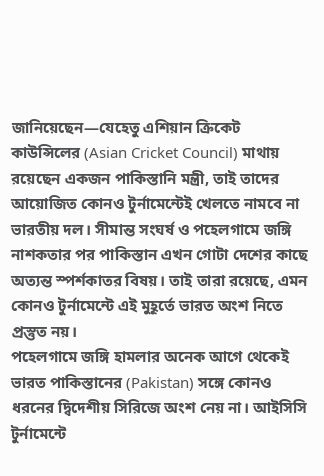জানিয়েছেন—যেহেতু এশিয়ান ক্রিকেট কাউন্সিলের (Asian Cricket Council) মাথায় রয়েছেন একজন পাকিস্তানি মন্ত্রী, তাই তাদের আয়োজিত কোনও টুর্নামেন্টেই খেলতে নামবে না ভারতীয় দল। সীমান্ত সংঘর্ষ ও পহেলগামে জঙ্গি নাশকতার পর পাকিস্তান এখন গোটা দেশের কাছে অত্যন্ত স্পর্শকাতর বিষয়। তাই তারা রয়েছে, এমন কোনও টুর্নামেন্টে এই মুহূর্তে ভারত অংশ নিতে প্রস্তুত নয়।
পহেলগামে জঙ্গি হামলার অনেক আগে থেকেই ভারত পাকিস্তানের (Pakistan) সঙ্গে কোনও ধরনের দ্বিদেশীয় সিরিজে অংশ নেয় না। আইসিসি টুর্নামেন্টে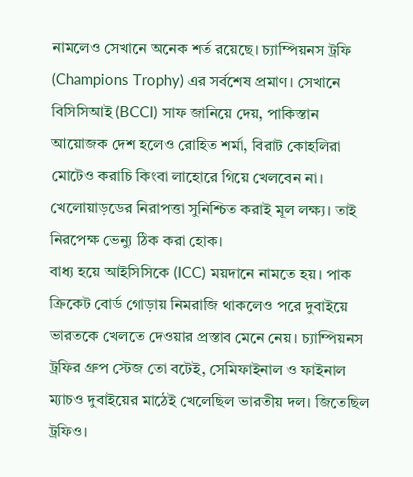নামলেও সেখানে অনেক শর্ত রয়েছে। চ্যাম্পিয়নস ট্রফি (Champions Trophy) এর সর্বশেষ প্রমাণ। সেখানে বিসিসিআই (BCCI) সাফ জানিয়ে দেয়, পাকিস্তান আয়োজক দেশ হলেও রোহিত শর্মা, বিরাট কোহলিরা মোটেও করাচি কিংবা লাহোরে গিয়ে খেলবেন না। খেলোয়াড়ডের নিরাপত্তা সুনিশ্চিত করাই মূল লক্ষ্য। তাই নিরপেক্ষ ভেন্যু ঠিক করা হোক।
বাধ্য হয়ে আইসিসিকে (ICC) ময়দানে নামতে হয়। পাক ক্রিকেট বোর্ড গোড়ায় নিমরাজি থাকলেও পরে দুবাইয়ে ভারতকে খেলতে দেওয়ার প্রস্তাব মেনে নেয়। চ্যাম্পিয়নস ট্রফির গ্রুপ স্টেজ তো বটেই, সেমিফাইনাল ও ফাইনাল ম্যাচও দুবাইয়ের মাঠেই খেলেছিল ভারতীয় দল। জিতেছিল ট্রফিও।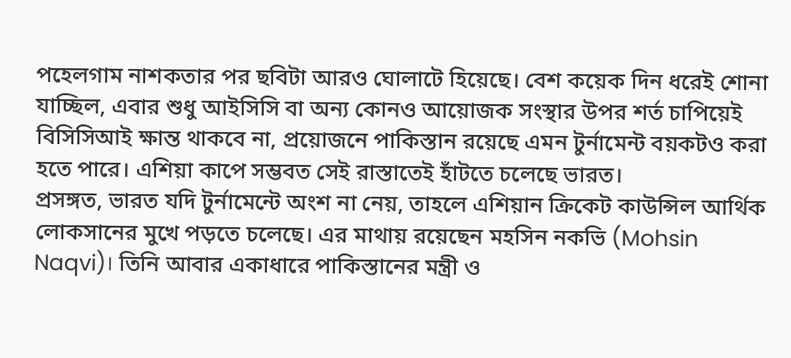পহেলগাম নাশকতার পর ছবিটা আরও ঘোলাটে হিয়েছে। বেশ কয়েক দিন ধরেই শোনা যাচ্ছিল, এবার শুধু আইসিসি বা অন্য কোনও আয়োজক সংস্থার উপর শর্ত চাপিয়েই বিসিসিআই ক্ষান্ত থাকবে না, প্রয়োজনে পাকিস্তান রয়েছে এমন টুর্নামেন্ট বয়কটও করা হতে পারে। এশিয়া কাপে সম্ভবত সেই রাস্তাতেই হাঁটতে চলেছে ভারত।
প্রসঙ্গত, ভারত যদি টুর্নামেন্টে অংশ না নেয়, তাহলে এশিয়ান ক্রিকেট কাউন্সিল আর্থিক লোকসানের মুখে পড়তে চলেছে। এর মাথায় রয়েছেন মহসিন নকভি (Mohsin Naqvi)। তিনি আবার একাধারে পাকিস্তানের মন্ত্রী ও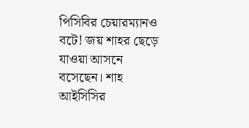পিসিবির চেয়ারম্যানও বটে! জয় শাহর ছেড়ে যাওয়া আসনে বসেছেন। শাহ আইসিসির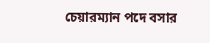চেয়ারম্যান পদে বসার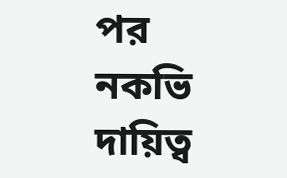পর নকভি দায়িত্ব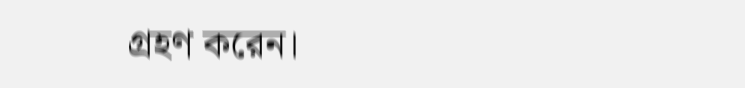গ্রহণ করেন।